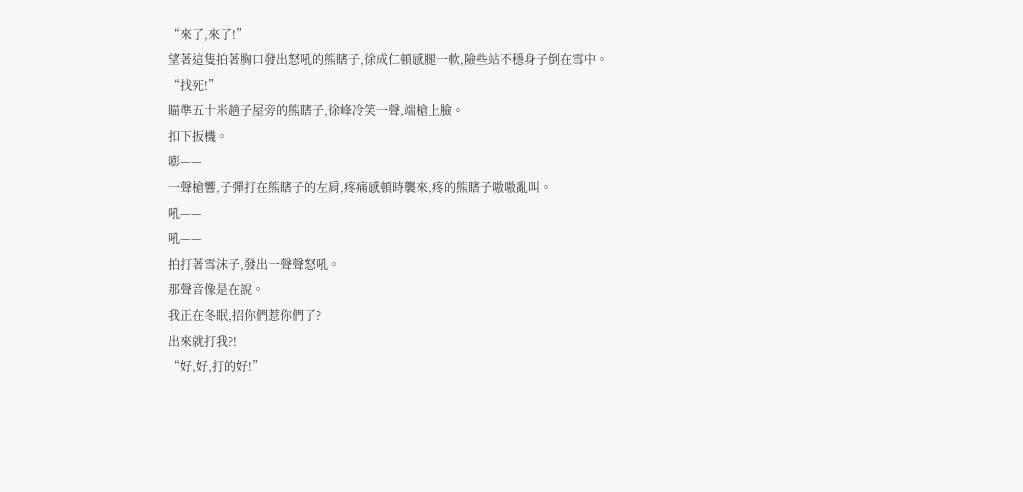“來了,來了!”
望著這隻拍著胸口發出怒吼的熊瞎子,徐成仁頓感腿一軟,險些站不穩身子倒在雪中。
“找死!”
瞄準五十米趟子屋旁的熊瞎子,徐峰冷笑一聲,端槍上臉。
扣下扳機。
嘭——
一聲槍響,子彈打在熊瞎子的左肩,疼痛感頓時襲來,疼的熊瞎子嗷嗷亂叫。
吼——
吼——
拍打著雪沫子,發出一聲聲怒吼。
那聲音像是在說。
我正在冬眠,招你們惹你們了?
出來就打我?!
“好,好,打的好!”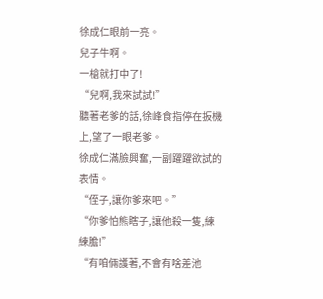徐成仁眼前一亮。
兒子牛啊。
一槍就打中了!
“兒啊,我來試試!”
聽著老爹的話,徐峰食指停在扳機上,望了一眼老爹。
徐成仁滿臉興奮,一副躍躍欲試的表情。
“侄子,讓你爹來吧。”
“你爹怕熊瞎子,讓他殺一隻,練練膽!”
“有咱倆護著,不會有啥差池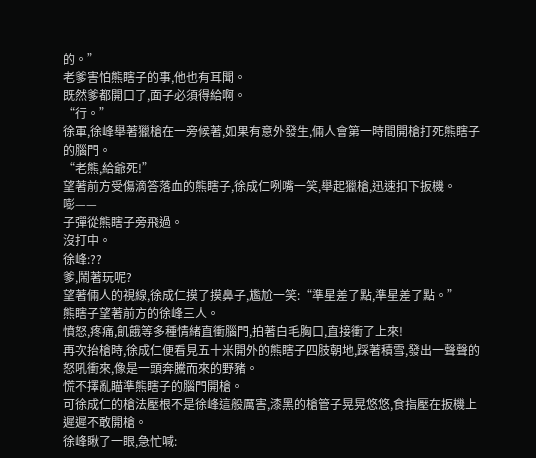的。”
老爹害怕熊瞎子的事,他也有耳聞。
既然爹都開口了,面子必須得給啊。
“行。”
徐軍,徐峰舉著獵槍在一旁候著,如果有意外發生,倆人會第一時間開槍打死熊瞎子的腦門。
“老熊,給爺死!”
望著前方受傷滴答落血的熊瞎子,徐成仁咧嘴一笑,舉起獵槍,迅速扣下扳機。
嘭——
子彈從熊瞎子旁飛過。
沒打中。
徐峰:??
爹,鬧著玩呢?
望著倆人的視線,徐成仁摸了摸鼻子,尷尬一笑:“準星差了點,準星差了點。”
熊瞎子望著前方的徐峰三人。
憤怒,疼痛,飢餓等多種情緒直衝腦門,拍著白毛胸口,直接衝了上來!
再次抬槍時,徐成仁便看見五十米開外的熊瞎子四肢朝地,踩著積雪,發出一聲聲的怒吼衝來,像是一頭奔騰而來的野豬。
慌不擇亂瞄準熊瞎子的腦門開槍。
可徐成仁的槍法壓根不是徐峰這般厲害,漆黑的槍管子晃晃悠悠,食指壓在扳機上遲遲不敢開槍。
徐峰瞅了一眼,急忙喊: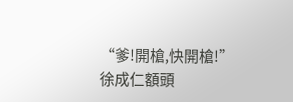“爹!開槍,快開槍!”
徐成仁額頭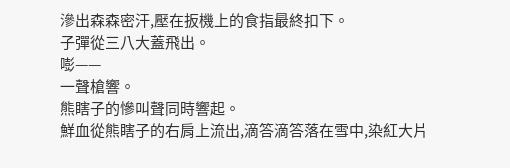滲出森森密汗,壓在扳機上的食指最終扣下。
子彈從三八大蓋飛出。
嘭——
一聲槍響。
熊瞎子的慘叫聲同時響起。
鮮血從熊瞎子的右肩上流出,滴答滴答落在雪中,染紅大片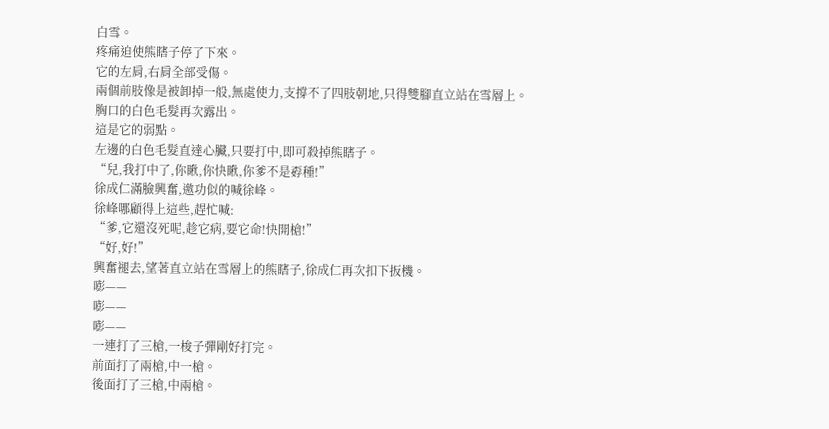白雪。
疼痛迫使熊瞎子停了下來。
它的左肩,右肩全部受傷。
兩個前肢像是被卸掉一般,無處使力,支撐不了四肢朝地,只得雙腳直立站在雪層上。
胸口的白色毛髮再次露出。
這是它的弱點。
左邊的白色毛髮直達心臟,只要打中,即可殺掉熊瞎子。
“兒,我打中了,你瞅,你快瞅,你爹不是孬種!”
徐成仁滿臉興奮,邀功似的喊徐峰。
徐峰哪顧得上這些,趕忙喊:
“爹,它還沒死呢,趁它病,要它命!快開槍!”
“好,好!”
興奮褪去,望著直立站在雪層上的熊瞎子,徐成仁再次扣下扳機。
嘭——
嘭——
嘭——
一連打了三槍,一梭子彈剛好打完。
前面打了兩槍,中一槍。
後面打了三槍,中兩槍。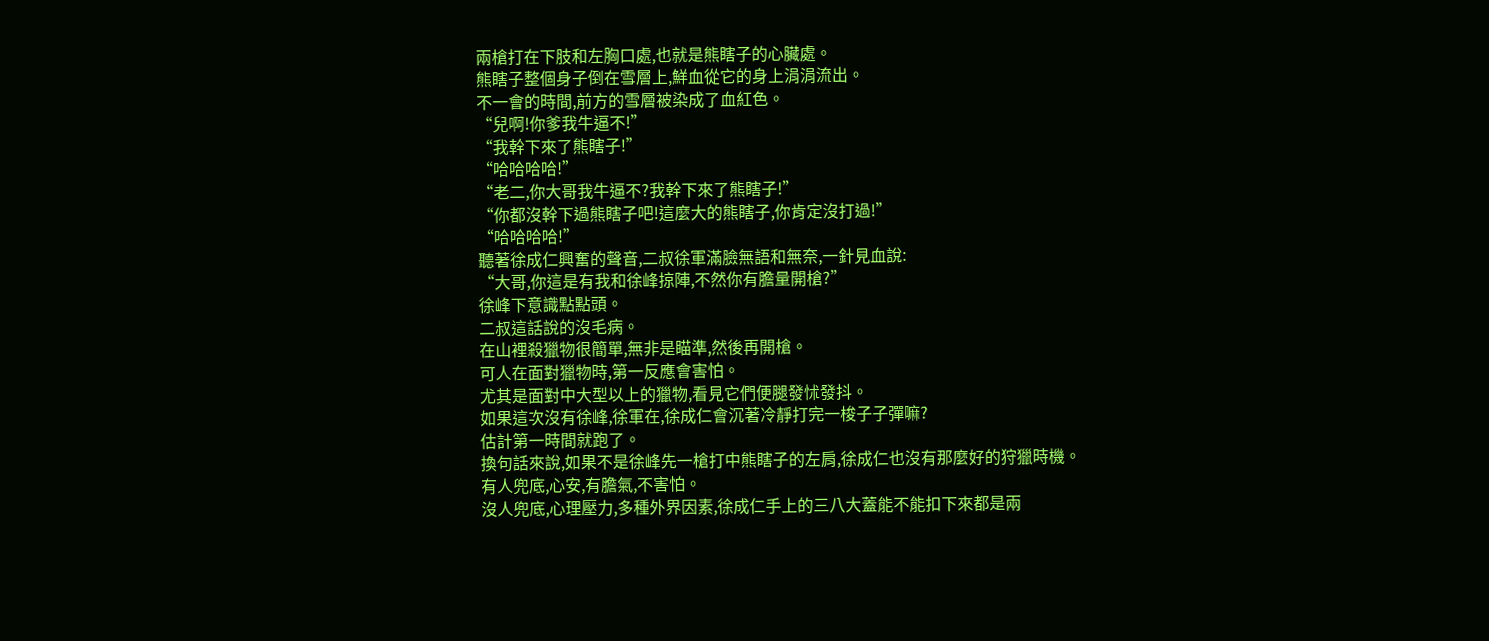兩槍打在下肢和左胸口處,也就是熊瞎子的心臟處。
熊瞎子整個身子倒在雪層上,鮮血從它的身上涓涓流出。
不一會的時間,前方的雪層被染成了血紅色。
“兒啊!你爹我牛逼不!”
“我幹下來了熊瞎子!”
“哈哈哈哈!”
“老二,你大哥我牛逼不?我幹下來了熊瞎子!”
“你都沒幹下過熊瞎子吧!這麼大的熊瞎子,你肯定沒打過!”
“哈哈哈哈!”
聽著徐成仁興奮的聲音,二叔徐軍滿臉無語和無奈,一針見血說:
“大哥,你這是有我和徐峰掠陣,不然你有膽量開槍?”
徐峰下意識點點頭。
二叔這話說的沒毛病。
在山裡殺獵物很簡單,無非是瞄準,然後再開槍。
可人在面對獵物時,第一反應會害怕。
尤其是面對中大型以上的獵物,看見它們便腿發怵發抖。
如果這次沒有徐峰,徐軍在,徐成仁會沉著冷靜打完一梭子子彈嘛?
估計第一時間就跑了。
換句話來說,如果不是徐峰先一槍打中熊瞎子的左肩,徐成仁也沒有那麼好的狩獵時機。
有人兜底,心安,有膽氣,不害怕。
沒人兜底,心理壓力,多種外界因素,徐成仁手上的三八大蓋能不能扣下來都是兩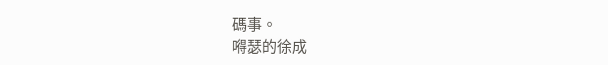碼事。
嘚瑟的徐成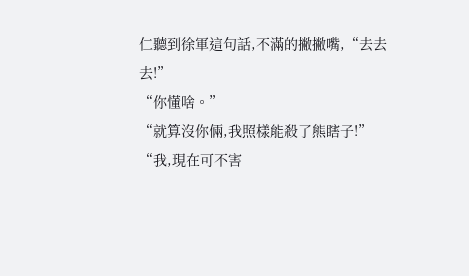仁聽到徐軍這句話,不滿的撇撇嘴,“去去去!”
“你懂啥。”
“就算沒你倆,我照樣能殺了熊瞎子!”
“我,現在可不害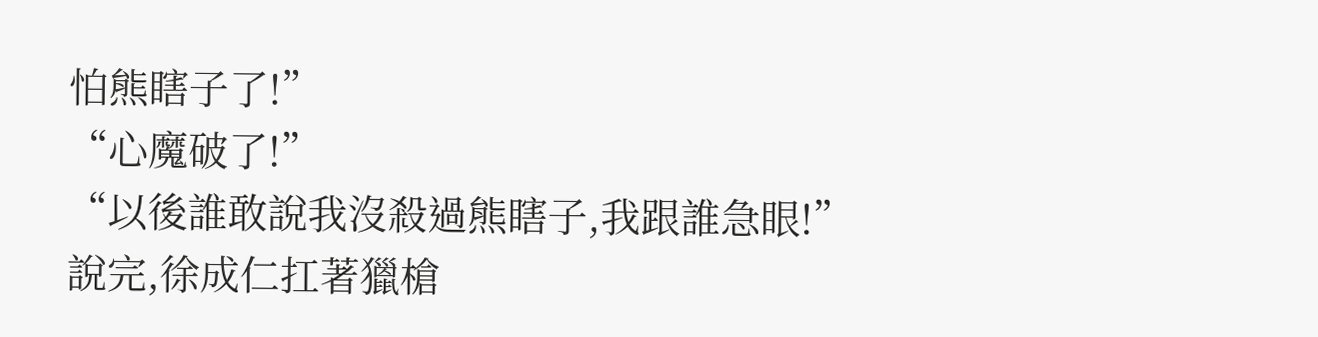怕熊瞎子了!”
“心魔破了!”
“以後誰敢說我沒殺過熊瞎子,我跟誰急眼!”
說完,徐成仁扛著獵槍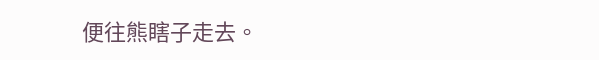便往熊瞎子走去。